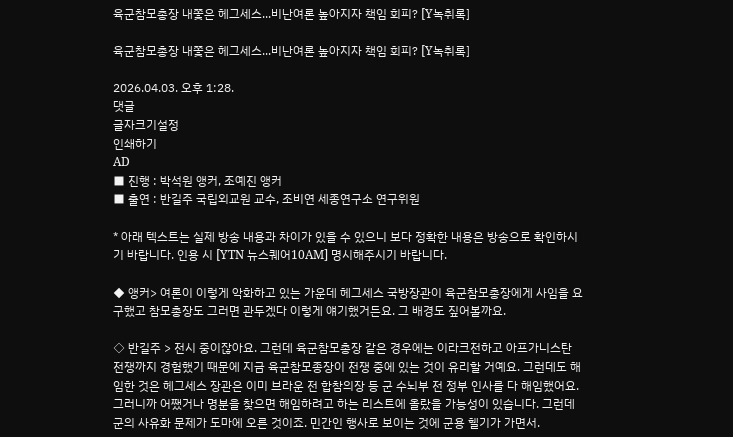육군참모총장 내쫓은 헤그세스...비난여론 높아지자 책임 회피? [Y녹취록]

육군참모총장 내쫓은 헤그세스...비난여론 높아지자 책임 회피? [Y녹취록]

2026.04.03. 오후 1:28.
댓글
글자크기설정
인쇄하기
AD
■ 진행 : 박석원 앵커, 조예진 앵커
■ 출연 : 반길주 국립외교원 교수, 조비연 세종연구소 연구위원

* 아래 텍스트는 실제 방송 내용과 차이가 있을 수 있으니 보다 정확한 내용은 방송으로 확인하시기 바랍니다. 인용 시 [YTN 뉴스퀘어10AM] 명시해주시기 바랍니다.

◆ 앵커> 여론이 이렇게 악화하고 있는 가운데 헤그세스 국방장관이 육군참모총장에게 사임을 요구했고 참모총장도 그러면 관두겠다 이렇게 얘기했거든요. 그 배경도 짚어볼까요.

◇ 반길주 > 전시 중이잖아요. 그런데 육군참모총장 같은 경우에는 이라크전하고 아프가니스탄 전쟁까지 경험했기 때문에 지금 육군참모종장이 전쟁 중에 있는 것이 유리할 거예요. 그런데도 해임한 것은 헤그세스 장관은 이미 브라운 전 합참의장 등 군 수뇌부 전 정부 인사를 다 해임했어요. 그러니까 어쨌거나 명분을 찾으면 해임하려고 하는 리스트에 올랐을 가능성이 있습니다. 그런데 군의 사유화 문제가 도마에 오른 것이죠. 민간인 행사로 보이는 것에 군용 헬기가 가면서.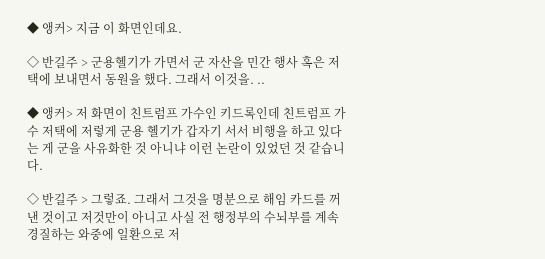◆ 앵커> 지금 이 화면인데요.

◇ 반길주 > 군용헬기가 가면서 군 자산을 민간 행사 혹은 저택에 보내면서 동원을 했다. 그래서 이것을. ..

◆ 앵커> 저 화면이 친트럼프 가수인 키드록인데 친트럼프 가수 저택에 저렇게 군용 헬기가 갑자기 서서 비행을 하고 있다는 게 군을 사유화한 것 아니냐 이런 논란이 있었던 것 같습니다.

◇ 반길주 > 그렇죠. 그래서 그것을 명분으로 해임 카드를 꺼낸 것이고 저것만이 아니고 사실 전 행정부의 수뇌부를 계속 경질하는 와중에 일환으로 저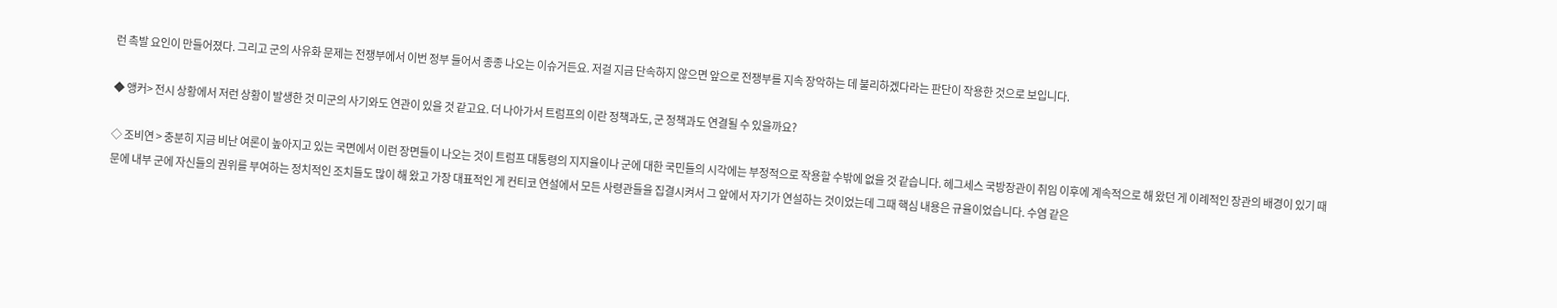런 촉발 요인이 만들어졌다. 그리고 군의 사유화 문제는 전쟁부에서 이번 정부 들어서 종종 나오는 이슈거든요. 저걸 지금 단속하지 않으면 앞으로 전쟁부를 지속 장악하는 데 불리하겠다라는 판단이 작용한 것으로 보입니다.

◆ 앵커> 전시 상황에서 저런 상황이 발생한 것 미군의 사기와도 연관이 있을 것 같고요. 더 나아가서 트럼프의 이란 정책과도, 군 정책과도 연결될 수 있을까요?

◇ 조비연 > 충분히 지금 비난 여론이 높아지고 있는 국면에서 이런 장면들이 나오는 것이 트럼프 대통령의 지지율이나 군에 대한 국민들의 시각에는 부정적으로 작용할 수밖에 없을 것 같습니다. 헤그세스 국방장관이 취임 이후에 계속적으로 해 왔던 게 이례적인 장관의 배경이 있기 때문에 내부 군에 자신들의 권위를 부여하는 정치적인 조치들도 많이 해 왔고 가장 대표적인 게 컨티코 연설에서 모든 사령관들을 집결시켜서 그 앞에서 자기가 연설하는 것이었는데 그때 핵심 내용은 규율이었습니다. 수염 같은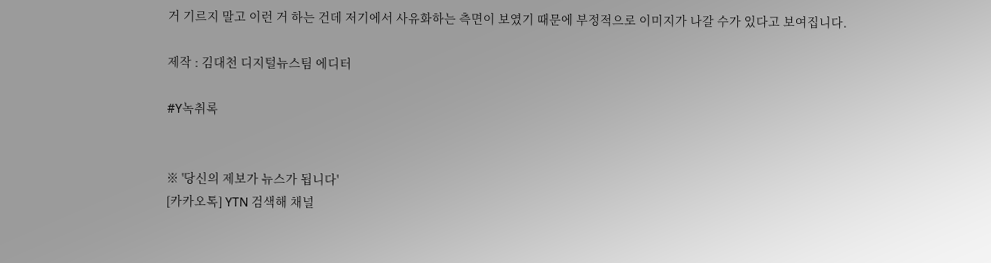거 기르지 말고 이런 거 하는 건데 저기에서 사유화하는 측면이 보였기 때문에 부정적으로 이미지가 나갈 수가 있다고 보여집니다.

제작 : 김대천 디지털뉴스팀 에디터

#Y녹취록


※ '당신의 제보가 뉴스가 됩니다'
[카카오톡] YTN 검색해 채널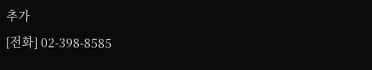추가
[전화] 02-398-8585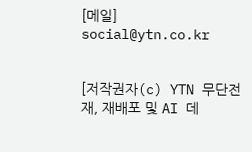[메일] social@ytn.co.kr


[저작권자(c) YTN 무단전재, 재배포 및 AI 데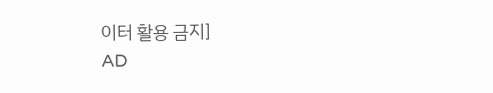이터 활용 금지]
AD